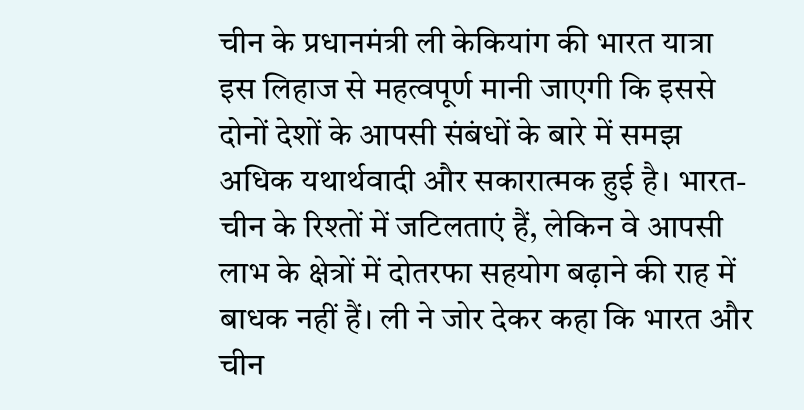चीन के प्रधानमंत्री ली केकियांग की भारत यात्रा इस लिहाज से महत्वपूर्ण मानी जाएगी कि इससे दोनों देशों के आपसी संबंधों के बारे में समझ अधिक यथार्थवादी और सकारात्मक हुई है। भारत-चीन के रिश्तों में जटिलताएं हैं, लेकिन वे आपसी लाभ के क्षेत्रों में दोतरफा सहयोग बढ़ाने की राह में बाधक नहीं हैं। ली ने जोर देकर कहा कि भारत और चीन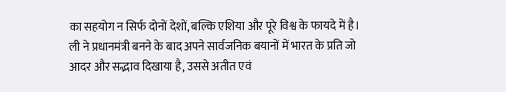का सहयोग न सिर्फ दोनों देशों, बल्कि एशिया और पूरे विश्व के फायदे में है।
ली ने प्रधानमंत्री बनने के बाद अपने सार्वजनिक बयानों में भारत के प्रति जो आदर और सद्भाव दिखाया है, उससे अतीत एवं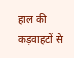हाल की कड़वाहटों से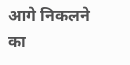आगे निकलने का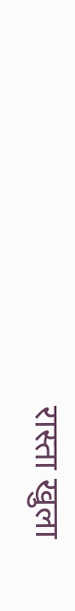रास्ता खुला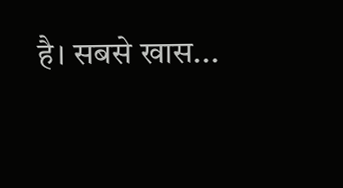है। सबसे खास...